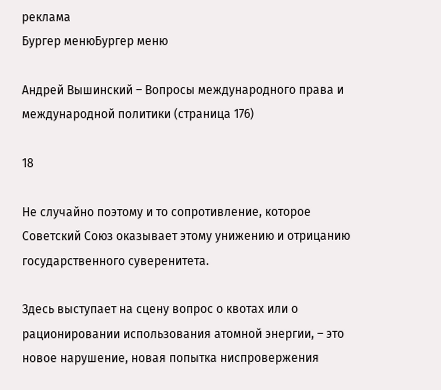реклама
Бургер менюБургер меню

Андрей Вышинский – Вопросы международного права и международной политики (страница 176)

18

Не случайно поэтому и то сопротивление, которое Советский Союз оказывает этому унижению и отрицанию государственного суверенитета.

Здесь выступает на сцену вопрос о квотах или о рационировании использования атомной энергии, – это новое нарушение, новая попытка ниспровержения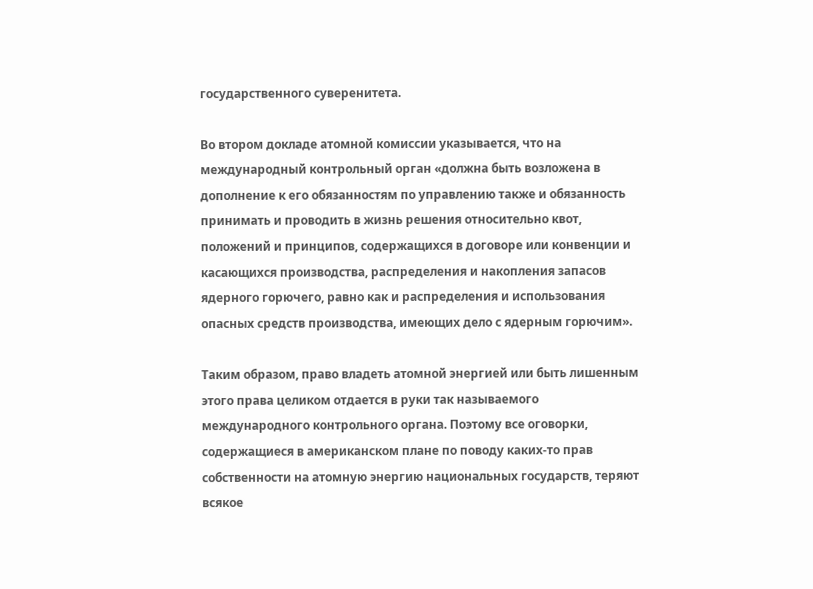государственного суверенитета.

Во втором докладе атомной комиссии указывается, что на международный контрольный орган «должна быть возложена в дополнение к его обязанностям по управлению также и обязанность принимать и проводить в жизнь решения относительно квот, положений и принципов, содержащихся в договоре или конвенции и касающихся производства, распределения и накопления запасов ядерного горючего, равно как и распределения и использования опасных средств производства, имеющих дело с ядерным горючим».

Таким образом, право владеть атомной энергией или быть лишенным этого права целиком отдается в руки так называемого международного контрольного органа. Поэтому все оговорки, содержащиеся в американском плане по поводу каких-то прав собственности на атомную энергию национальных государств, теряют всякое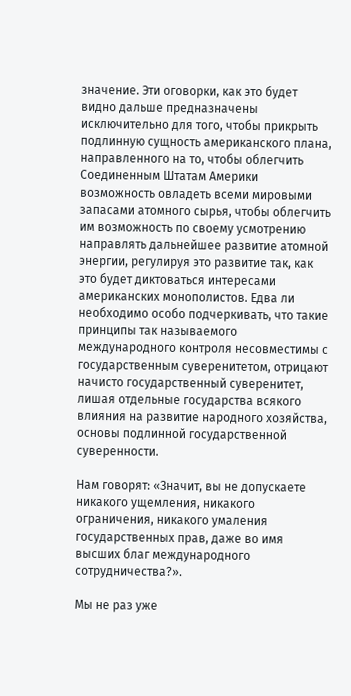значение. Эти оговорки, как это будет видно дальше предназначены исключительно для того, чтобы прикрыть подлинную сущность американского плана, направленного на то, чтобы облегчить Соединенным Штатам Америки возможность овладеть всеми мировыми запасами атомного сырья, чтобы облегчить им возможность по своему усмотрению направлять дальнейшее развитие атомной энергии, регулируя это развитие так, как это будет диктоваться интересами американских монополистов. Едва ли необходимо особо подчеркивать, что такие принципы так называемого международного контроля несовместимы с государственным суверенитетом, отрицают начисто государственный суверенитет, лишая отдельные государства всякого влияния на развитие народного хозяйства, основы подлинной государственной суверенности.

Нам говорят: «Значит, вы не допускаете никакого ущемления, никакого ограничения, никакого умаления государственных прав, даже во имя высших благ международного сотрудничества?».

Мы не раз уже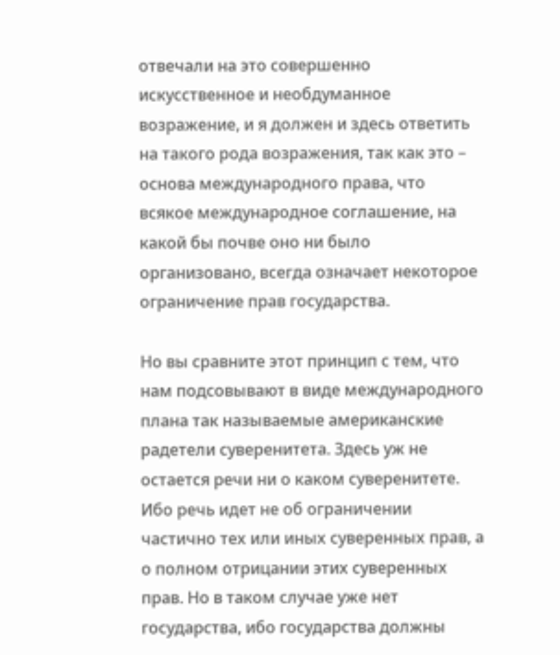отвечали на это совершенно искусственное и необдуманное возражение, и я должен и здесь ответить на такого рода возражения, так как это – основа международного права, что всякое международное соглашение, на какой бы почве оно ни было организовано, всегда означает некоторое ограничение прав государства.

Но вы сравните этот принцип с тем, что нам подсовывают в виде международного плана так называемые американские радетели суверенитета. Здесь уж не остается речи ни о каком суверенитете. Ибо речь идет не об ограничении частично тех или иных суверенных прав, а о полном отрицании этих суверенных прав. Но в таком случае уже нет государства, ибо государства должны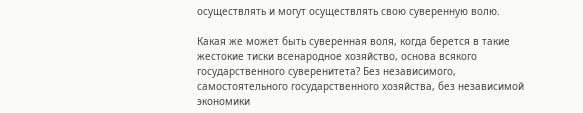осуществлять и могут осуществлять свою суверенную волю.

Какая же может быть суверенная воля, когда берется в такие жестокие тиски всенародное хозяйство, основа всякого государственного суверенитета? Без независимого, самостоятельного государственного хозяйства, без независимой экономики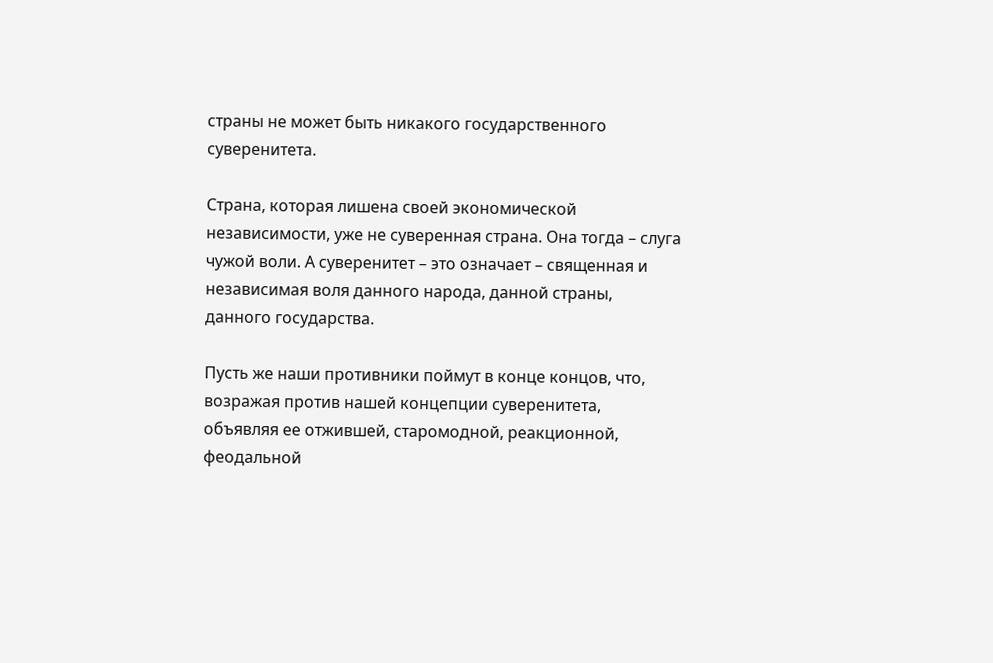страны не может быть никакого государственного суверенитета.

Страна, которая лишена своей экономической независимости, уже не суверенная страна. Она тогда – слуга чужой воли. А суверенитет – это означает – священная и независимая воля данного народа, данной страны, данного государства.

Пусть же наши противники поймут в конце концов, что, возражая против нашей концепции суверенитета, объявляя ее отжившей, старомодной, реакционной, феодальной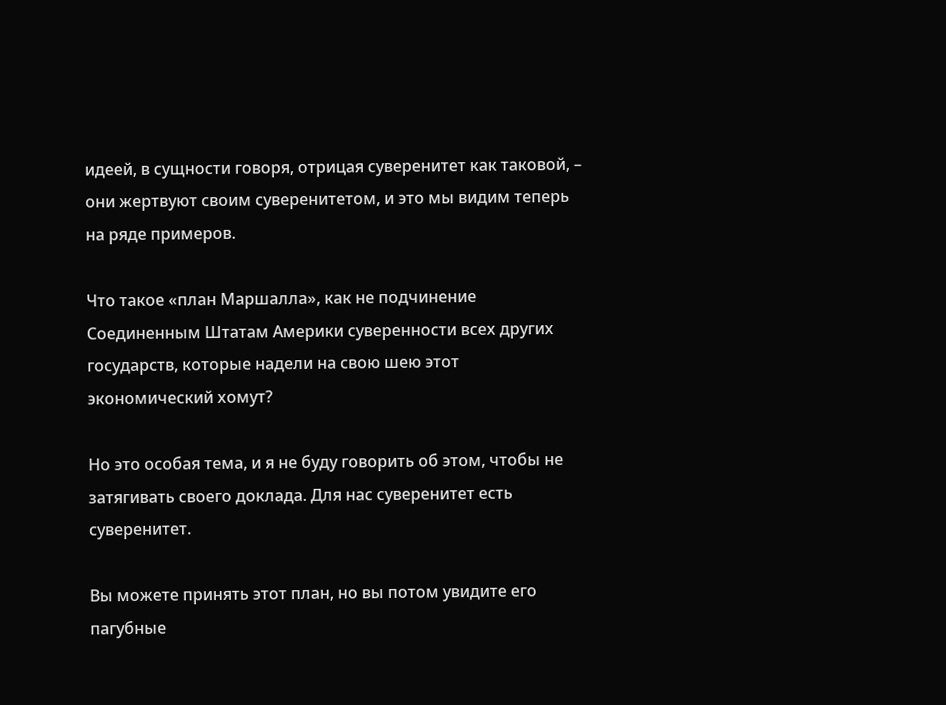идеей, в сущности говоря, отрицая суверенитет как таковой, – они жертвуют своим суверенитетом, и это мы видим теперь на ряде примеров.

Что такое «план Маршалла», как не подчинение Соединенным Штатам Америки суверенности всех других государств, которые надели на свою шею этот экономический хомут?

Но это особая тема, и я не буду говорить об этом, чтобы не затягивать своего доклада. Для нас суверенитет есть суверенитет.

Вы можете принять этот план, но вы потом увидите его пагубные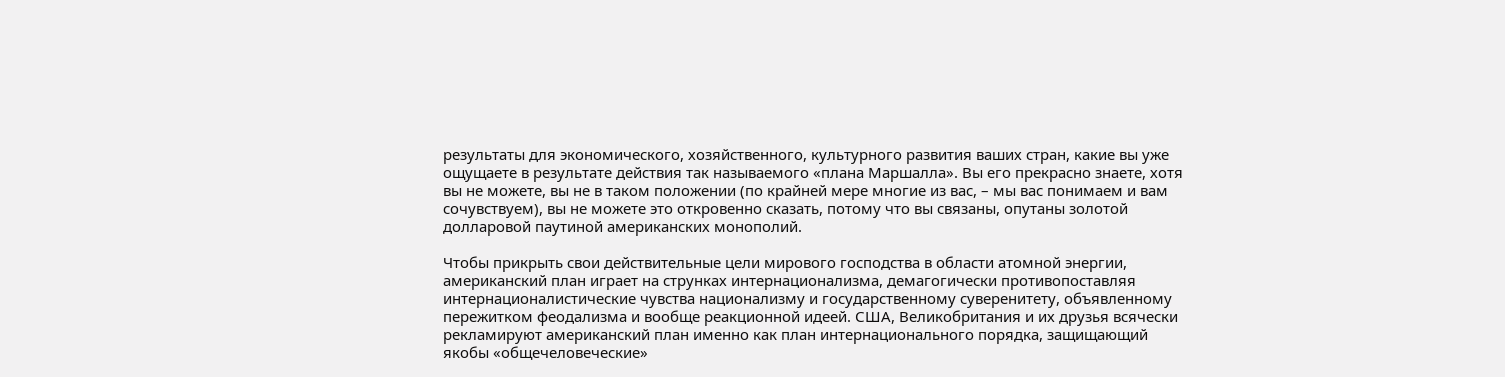результаты для экономического, хозяйственного, культурного развития ваших стран, какие вы уже ощущаете в результате действия так называемого «плана Маршалла». Вы его прекрасно знаете, хотя вы не можете, вы не в таком положении (по крайней мере многие из вас, – мы вас понимаем и вам сочувствуем), вы не можете это откровенно сказать, потому что вы связаны, опутаны золотой долларовой паутиной американских монополий.

Чтобы прикрыть свои действительные цели мирового господства в области атомной энергии, американский план играет на струнках интернационализма, демагогически противопоставляя интернационалистические чувства национализму и государственному суверенитету, объявленному пережитком феодализма и вообще реакционной идеей. США, Великобритания и их друзья всячески рекламируют американский план именно как план интернационального порядка, защищающий якобы «общечеловеческие»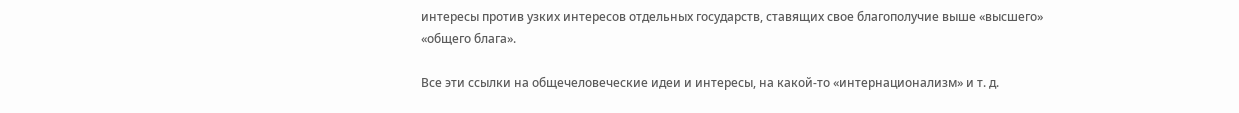интересы против узких интересов отдельных государств, ставящих свое благополучие выше «высшего» «общего блага».

Все эти ссылки на общечеловеческие идеи и интересы, на какой-то «интернационализм» и т. д.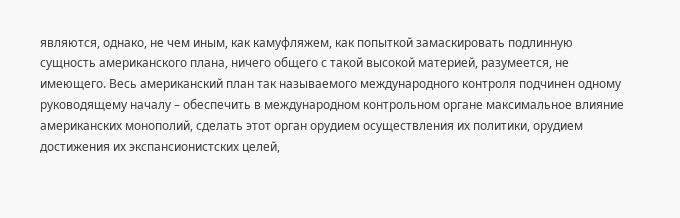являются, однако, не чем иным, как камуфляжем, как попыткой замаскировать подлинную сущность американского плана, ничего общего с такой высокой материей, разумеется, не имеющего. Весь американский план так называемого международного контроля подчинен одному руководящему началу – обеспечить в международном контрольном органе максимальное влияние американских монополий, сделать этот орган орудием осуществления их политики, орудием достижения их экспансионистских целей,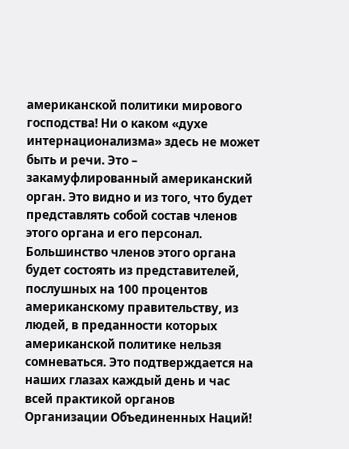американской политики мирового господства! Ни о каком «духе интернационализма» здесь не может быть и речи. Это – закамуфлированный американский орган. Это видно и из того, что будет представлять собой состав членов этого органа и его персонал. Большинство членов этого органа будет состоять из представителей, послушных на 100 процентов американскому правительству, из людей, в преданности которых американской политике нельзя сомневаться. Это подтверждается на наших глазах каждый день и час всей практикой органов Организации Объединенных Наций!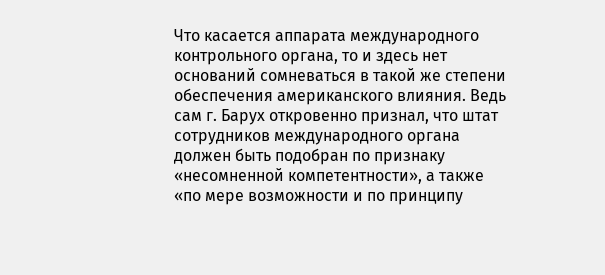Что касается аппарата международного контрольного органа, то и здесь нет оснований сомневаться в такой же степени обеспечения американского влияния. Ведь сам г. Барух откровенно признал, что штат сотрудников международного органа должен быть подобран по признаку «несомненной компетентности», а также «по мере возможности и по принципу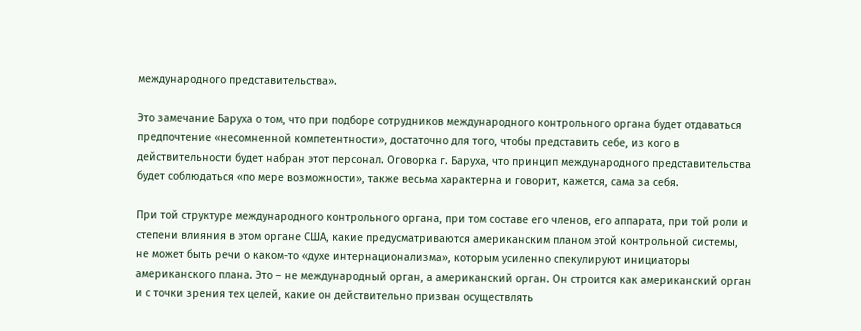международного представительства».

Это замечание Баруха о том, что при подборе сотрудников международного контрольного органа будет отдаваться предпочтение «несомненной компетентности», достаточно для того, чтобы представить себе, из кого в действительности будет набран этот персонал. Оговорка г. Баруха, что принцип международного представительства будет соблюдаться «по мере возможности», также весьма характерна и говорит, кажется, сама за себя.

При той структуре международного контрольного органа, при том составе его членов, его аппарата, при той роли и степени влияния в этом органе США, какие предусматриваются американским планом этой контрольной системы, не может быть речи о каком-то «духе интернационализма», которым усиленно спекулируют инициаторы американского плана. Это – не международный орган, а американский орган. Он строится как американский орган и с точки зрения тех целей, какие он действительно призван осуществлять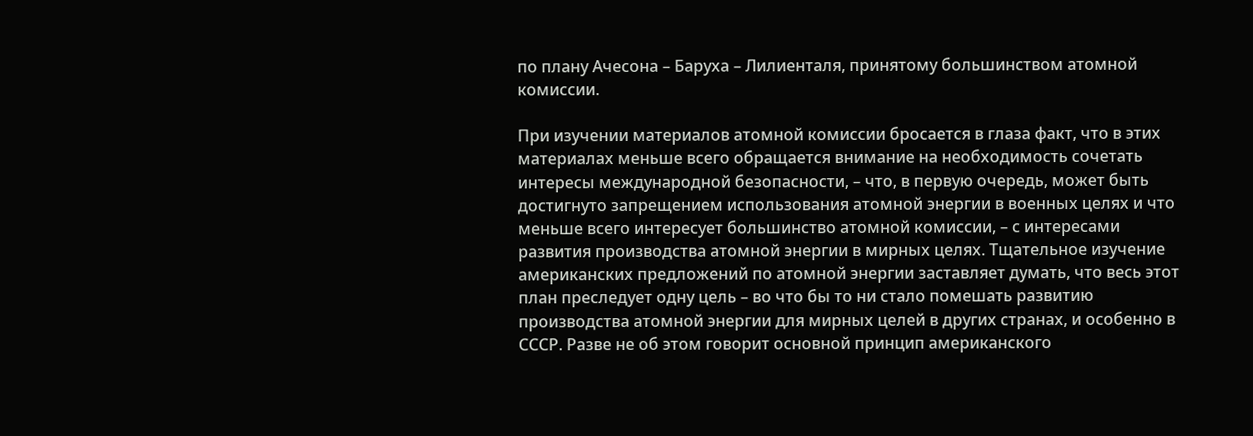по плану Ачесона – Баруха – Лилиенталя, принятому большинством атомной комиссии.

При изучении материалов атомной комиссии бросается в глаза факт, что в этих материалах меньше всего обращается внимание на необходимость сочетать интересы международной безопасности, – что, в первую очередь, может быть достигнуто запрещением использования атомной энергии в военных целях и что меньше всего интересует большинство атомной комиссии, – с интересами развития производства атомной энергии в мирных целях. Тщательное изучение американских предложений по атомной энергии заставляет думать, что весь этот план преследует одну цель – во что бы то ни стало помешать развитию производства атомной энергии для мирных целей в других странах, и особенно в СССР. Разве не об этом говорит основной принцип американского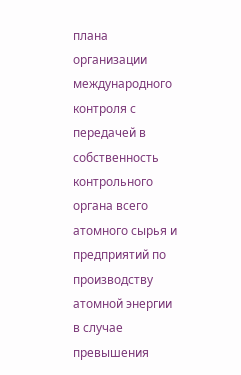плана организации международного контроля с передачей в собственность контрольного органа всего атомного сырья и предприятий по производству атомной энергии в случае превышения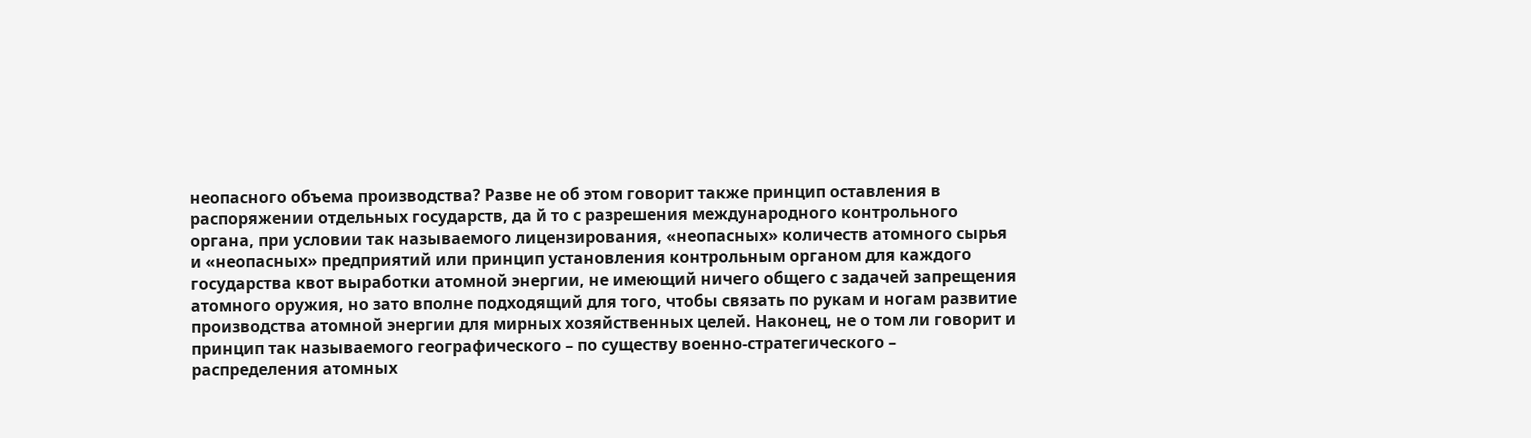неопасного объема производства? Разве не об этом говорит также принцип оставления в распоряжении отдельных государств, да й то с разрешения международного контрольного органа, при условии так называемого лицензирования, «неопасных» количеств атомного сырья и «неопасных» предприятий или принцип установления контрольным органом для каждого государства квот выработки атомной энергии, не имеющий ничего общего с задачей запрещения атомного оружия, но зато вполне подходящий для того, чтобы связать по рукам и ногам развитие производства атомной энергии для мирных хозяйственных целей. Наконец, не о том ли говорит и принцип так называемого географического – по существу военно-стратегического – распределения атомных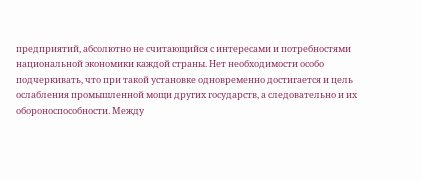предприятий, абсолютно не считающийся с интересами и потребностями национальной экономики каждой страны. Нет необходимости особо подчеркивать, что при такой установке одновременно достигается и цель ослабления промышленной мощи других государств, а следовательно и их обороноспособности. Между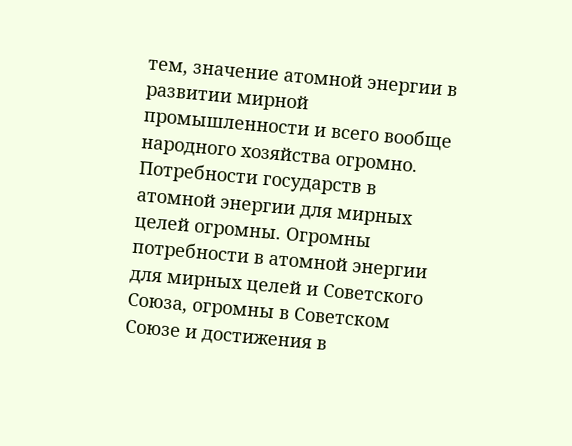тем, значение атомной энергии в развитии мирной промышленности и всего вообще народного хозяйства огромно. Потребности государств в атомной энергии для мирных целей огромны. Огромны потребности в атомной энергии для мирных целей и Советского Союза, огромны в Советском Союзе и достижения в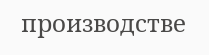производстве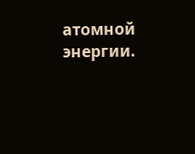атомной энергии.